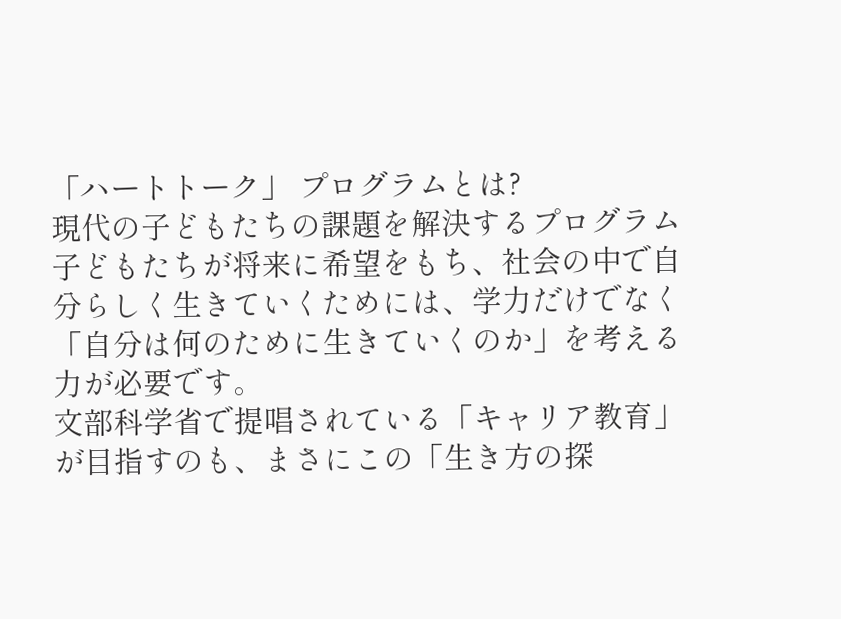「ハートトーク」 プログラムとは?
現代の子どもたちの課題を解決するプログラム
子どもたちが将来に希望をもち、社会の中で自分らしく生きていくためには、学力だけでなく「自分は何のために生きていくのか」を考える力が必要です。
文部科学省で提唱されている「キャリア教育」が目指すのも、まさにこの「生き方の探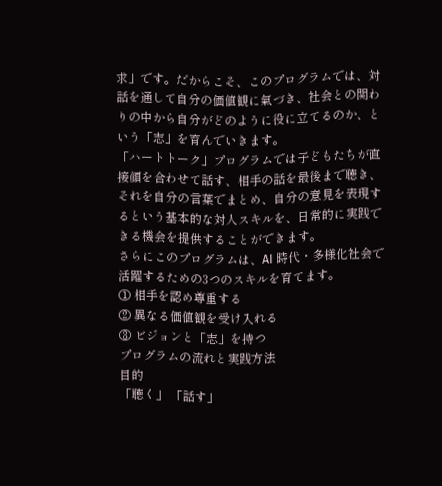求」です。だからこそ、このプログラムでは、対話を通して自分の価値観に氣づき、社会との関わりの中から自分がどのように役に立てるのか、という「志」を育んでいきます。
「ハートトーク」プログラムでは子どもたちが直接顔を合わせて話す、相手の話を最後まで聴き、それを自分の言葉でまとめ、自分の意見を表現するという基本的な対人スキルを、日常的に実践できる機会を提供することができます。
さらにこのプログラムは、AI 時代・多様化社会で活躍するための3つのスキルを育てます。
① 相手を認め尊重する
② 異なる価値観を受け入れる
③ ビジョンと「志」を持つ
プログラムの流れと実践方法
目的
「聴く」 「話す」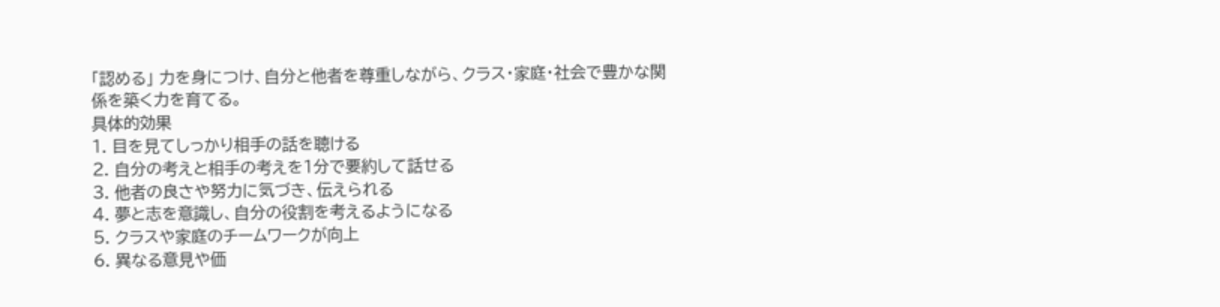「認める」 力を身につけ、自分と他者を尊重しながら、クラス・家庭・社会で豊かな関係を築く力を育てる。
具体的効果
1. 目を見てしっかり相手の話を聴ける
2. 自分の考えと相手の考えを1分で要約して話せる
3. 他者の良さや努力に気づき、伝えられる
4. 夢と志を意識し、自分の役割を考えるようになる
5. クラスや家庭のチームワークが向上
6. 異なる意見や価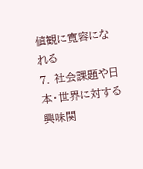値観に寛容になれる
7. 社会課題や日本・世界に対する興味関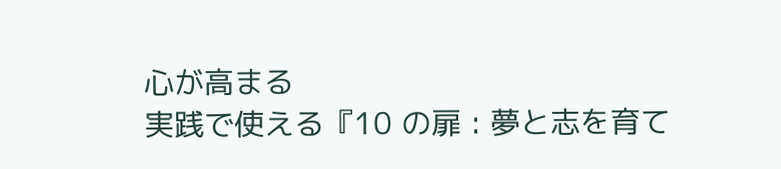心が高まる
実践で使える『10 の扉 : 夢と志を育て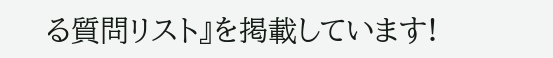る質問リスト』を掲載しています!